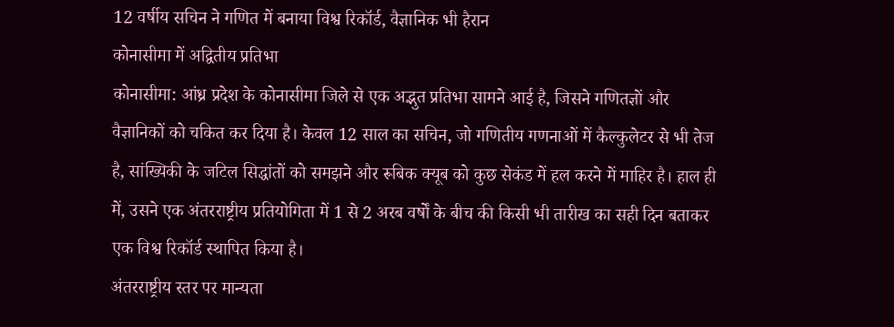12 वर्षीय सचिन ने गणित में बनाया विश्व रिकॉर्ड, वैज्ञानिक भी हैरान
कोनासीमा में अद्वितीय प्रतिभा
कोनासीमा: आंध्र प्रदेश के कोनासीमा जिले से एक अद्भुत प्रतिभा सामने आई है, जिसने गणितज्ञों और वैज्ञानिकों को चकित कर दिया है। केवल 12 साल का सचिन, जो गणितीय गणनाओं में कैल्कुलेटर से भी तेज है, सांख्यिकी के जटिल सिद्धांतों को समझने और रूबिक क्यूब को कुछ सेकंड में हल करने में माहिर है। हाल ही में, उसने एक अंतरराष्ट्रीय प्रतियोगिता में 1 से 2 अरब वर्षों के बीच की किसी भी तारीख का सही दिन बताकर एक विश्व रिकॉर्ड स्थापित किया है।
अंतरराष्ट्रीय स्तर पर मान्यता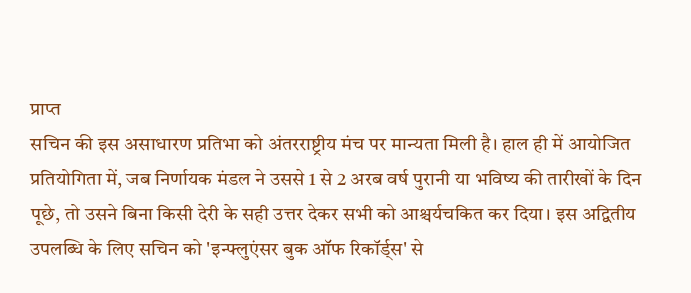प्राप्त
सचिन की इस असाधारण प्रतिभा को अंतरराष्ट्रीय मंच पर मान्यता मिली है। हाल ही में आयोजित प्रतियोगिता में, जब निर्णायक मंडल ने उससे 1 से 2 अरब वर्ष पुरानी या भविष्य की तारीखों के दिन पूछे, तो उसने बिना किसी देरी के सही उत्तर देकर सभी को आश्चर्यचकित कर दिया। इस अद्वितीय उपलब्धि के लिए सचिन को 'इन्फ्लुएंसर बुक ऑफ रिकॉर्ड्स' से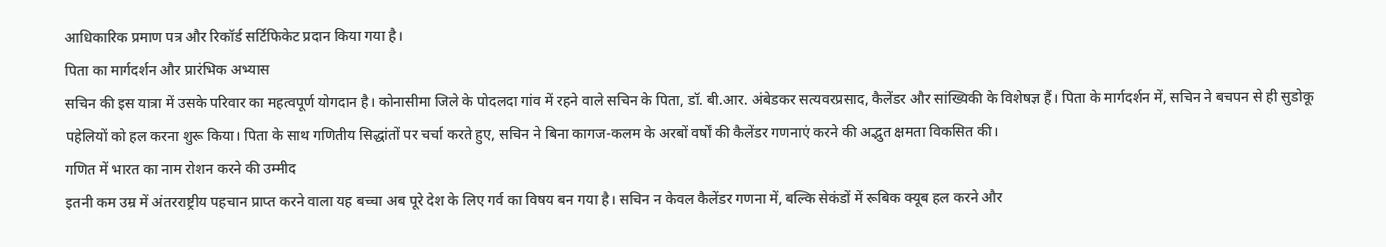आधिकारिक प्रमाण पत्र और रिकॉर्ड सर्टिफिकेट प्रदान किया गया है।
पिता का मार्गदर्शन और प्रारंभिक अभ्यास
सचिन की इस यात्रा में उसके परिवार का महत्वपूर्ण योगदान है। कोनासीमा जिले के पोदलदा गांव में रहने वाले सचिन के पिता, डॉ. बी.आर. अंबेडकर सत्यवरप्रसाद, कैलेंडर और सांख्यिकी के विशेषज्ञ हैं। पिता के मार्गदर्शन में, सचिन ने बचपन से ही सुडोकू पहेलियों को हल करना शुरू किया। पिता के साथ गणितीय सिद्धांतों पर चर्चा करते हुए, सचिन ने बिना कागज-कलम के अरबों वर्षों की कैलेंडर गणनाएं करने की अद्भुत क्षमता विकसित की।
गणित में भारत का नाम रोशन करने की उम्मीद
इतनी कम उम्र में अंतरराष्ट्रीय पहचान प्राप्त करने वाला यह बच्चा अब पूरे देश के लिए गर्व का विषय बन गया है। सचिन न केवल कैलेंडर गणना में, बल्कि सेकंडों में रूबिक क्यूब हल करने और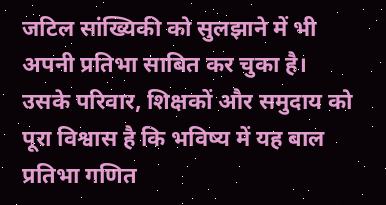जटिल सांख्यिकी को सुलझाने में भी अपनी प्रतिभा साबित कर चुका है। उसके परिवार, शिक्षकों और समुदाय को पूरा विश्वास है कि भविष्य में यह बाल प्रतिभा गणित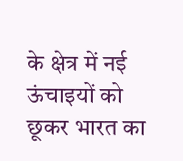के क्षेत्र में नई ऊंचाइयों को छूकर भारत का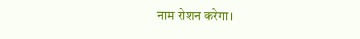नाम रोशन करेगा।